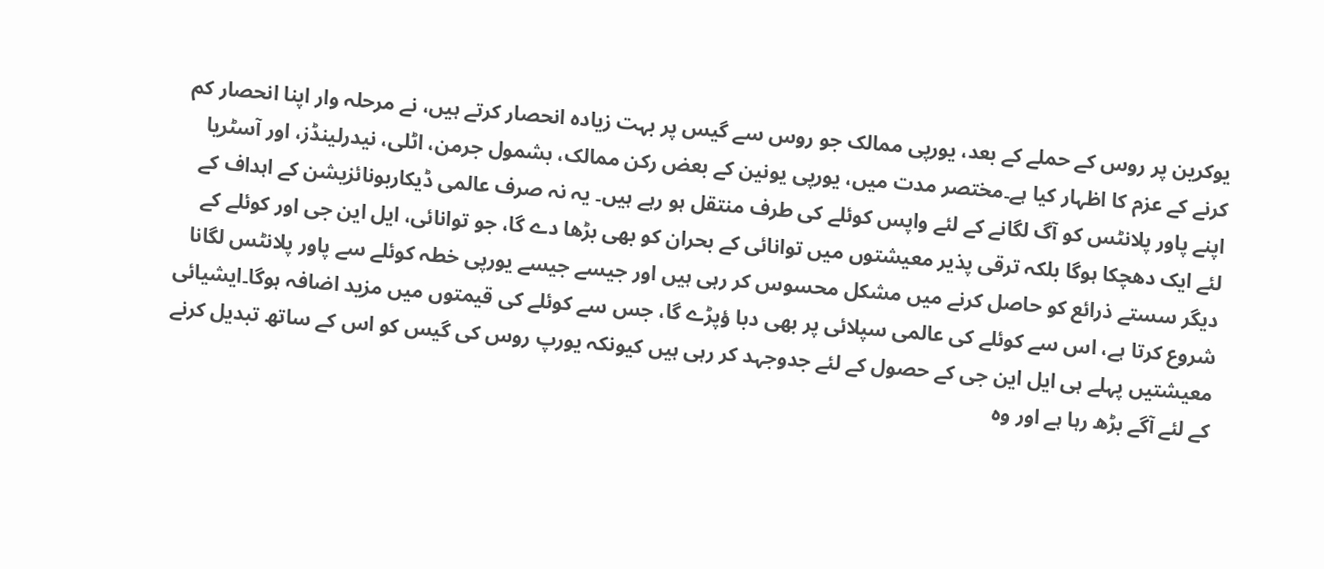یوکرین پر روس کے حملے کے بعد، یورپی ممالک جو روس سے گیس پر بہت زیادہ انحصار کرتے ہیں، نے مرحلہ وار اپنا انحصار کم کرنے کے عزم کا اظہار کیا ہے۔مختصر مدت میں، یورپی یونین کے بعض رکن ممالک، بشمول جرمن، اٹلی، نیدرلینڈز، اور آسٹریا اپنے پاور پلانٹس کو آگ لگانے کے لئے واپس کوئلے کی طرف منتقل ہو رہے ہیں۔ یہ نہ صرف عالمی ڈیکاربونائزیشن کے اہداف کے لئے ایک دھچکا ہوگا بلکہ ترقی پذیر معیشتوں میں توانائی کے بحران کو بھی بڑھا دے گا، جو توانائی، ایل این جی اور کوئلے کے دیگر سستے ذرائع کو حاصل کرنے میں مشکل محسوس کر رہی ہیں اور جیسے جیسے یورپی خطہ کوئلے سے پاور پلانٹس لگانا شروع کرتا ہے، اس سے کوئلے کی عالمی سپلائی پر بھی دبا ؤپڑے گا، جس سے کوئلے کی قیمتوں میں مزید اضافہ ہوگا۔ایشیائی معیشتیں پہلے ہی ایل این جی کے حصول کے لئے جدوجہد کر رہی ہیں کیونکہ یورپ روس کی گیس کو اس کے ساتھ تبدیل کرنے کے لئے آگے بڑھ رہا ہے اور وہ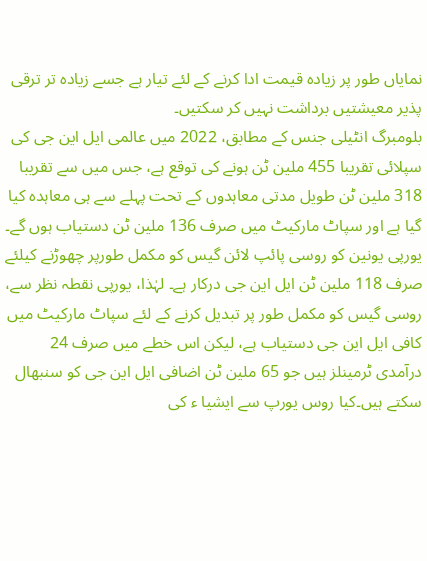نمایاں طور پر زیادہ قیمت ادا کرنے کے لئے تیار ہے جسے زیادہ تر ترقی پذیر معیشتیں برداشت نہیں کر سکتیں۔
بلومبرگ انٹیلی جنس کے مطابق، 2022 میں عالمی ایل این جی کی سپلائی تقریبا 455 ملین ٹن ہونے کی توقع ہے، جس میں سے تقریبا 318 ملین ٹن طویل مدتی معاہدوں کے تحت پہلے سے ہی معاہدہ کیا گیا ہے اور سپاٹ مارکیٹ میں صرف 136 ملین ٹن دستیاب ہوں گے۔ یورپی یونین کو روسی پائپ لائن گیس کو مکمل طورپر چھوڑنے کیلئے صرف 118 ملین ٹن ایل این جی درکار ہے۔ لہٰذا، یورپی نقطہ نظر سے، روسی گیس کو مکمل طور پر تبدیل کرنے کے لئے سپاٹ مارکیٹ میں کافی ایل این جی دستیاب ہے، لیکن اس خطے میں صرف 24 درآمدی ٹرمینلز ہیں جو 65 ملین ٹن اضافی ایل این جی کو سنبھال سکتے ہیں۔کیا روس یورپ سے ایشیا ء کی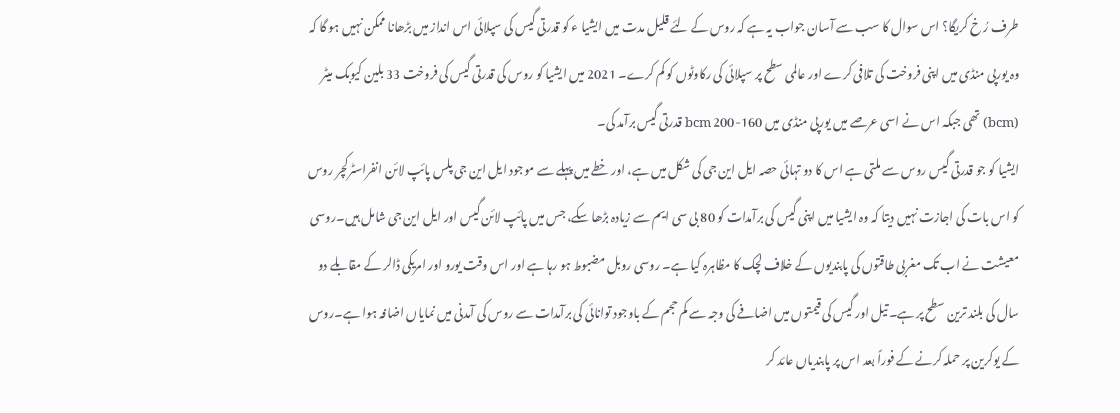طرف رُ خ کریگا؟ اس سوال کا سب سے آسان جواب یہ ہے کہ روس کے لئے قلیل مدت میں ایشیا ء کو قدرتی گیس کی سپلائی اس انداز میں بڑھانا ممکن نہیں ہو گا کہ وہ یورپی منڈی میں اپنی فروخت کی تلافی کرے اور عالمی سطح پر سپلائی کی رکاوٹوں کو کم کرے۔ 2021 میں ایشیا کو روس کی قدرتی گیس کی فروخت 33 بلین کیوبک میٹر (bcm) تھی جبکہ اس نے اسی عرصے میں یورپی منڈی میں 160-200 bcm قدرتی گیس برآمد کی۔
ایشیا کو جو قدرتی گیس روس سے ملتی ہے اس کا دو تہائی حصہ ایل این جی کی شکل میں ہے، اور خطے میں پہلے سے موجود ایل این جی پلس پائپ لائن انفراسٹرکچر روس کو اس بات کی اجازت نہیں دیتا کہ وہ ایشیا میں اپنی گیس کی برآمدات کو 80 بی سی ایم سے زیادہ بڑھا سکے، جس میں پائپ لائن گیس اور ایل این جی شامل ہیں۔روسی معیشت نے اب تک مغربی طاقتوں کی پابندیوں کے خلاف لچک کا مظاہرہ کیا ہے۔ روسی روبل مضبوط ہو رہا ہے اور اس وقت یورو اور امریکی ڈالر کے مقابلے دو سال کی بلند ترین سطح پر ہے۔ تیل اور گیس کی قیمتوں میں اضافے کی وجہ سے کم حجم کے باوجود توانائی کی برآمدات سے روس کی آمدنی میں نمایاں اضافہ ہوا ہے۔روس کے یوکرین پر حملہ کرنے کے فوراً بعد اس پر پابندیاں عائد کر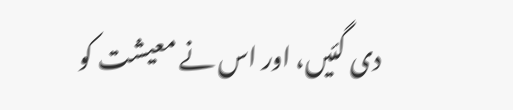دی گئیں، اور اس نے معیشت کو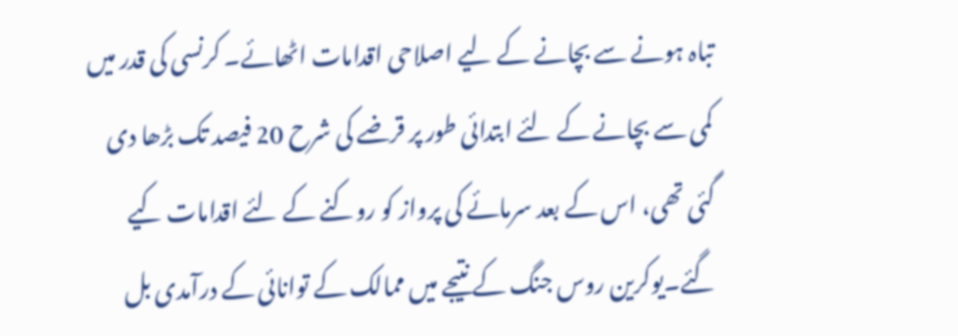تباہ ہونے سے بچانے کے لیے اصلاحی اقدامات اٹھائے۔ کرنسی کی قدر میں کمی سے بچانے کے لئے ابتدائی طور پر قرضے کی شرح 20 فیصد تک بڑھا دی گئی تھی، اس کے بعد سرمائے کی پرواز کو روکنے کے لئے اقدامات کیے گئے۔یوکرین روس جنگ کے نتیجے میں ممالک کے توانائی کے درآمدی بل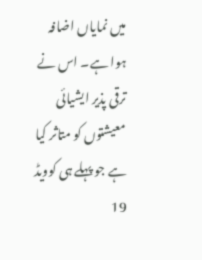میں نمایاں اضافہ ہوا ہے۔ اس نے ترقی پذیر ایشیائی معیشتوں کو متاثر کیا ہے جو پہلے ہی کوویڈ 19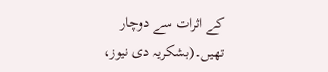کے اثرات سے دوچار تھیں۔(بشکریہ دی نیوز،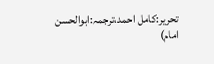تحریر:کامل احمد،ترجمہ:ابوالحسن امام)